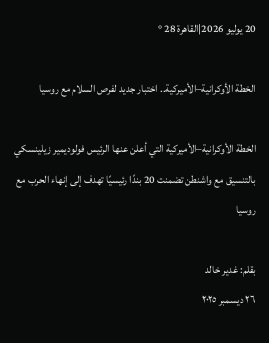20 يوليو 2026|القاهرة 28 °

الخطة الأوكرانية–الأميركية.. اختبار جديد لفرص السلام مع روسيا

الخطة الأوكرانية–الأميركية التي أعلن عنها الرئيس فولوديمير زيلينسكي بالتنسيق مع واشنطن تضمنت 20 بندًا رئيسيًا تهدف إلى إنهاء الحرب مع روسيا

بقلم: غدير خالد
٢٦ ديسمبر ٢٠٢٥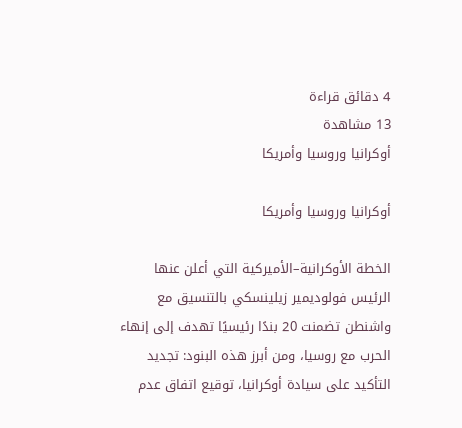4 دقائق قراءة
13 مشاهدة
أوكرانيا وروسيا وأمريكا

أوكرانيا وروسيا وأمريكا

الخطة الأوكرانية–الأميركية التي أعلن عنها الرئيس فولوديمير زيلينسكي بالتنسيق مع واشنطن تضمنت 20 بندًا رئيسيًا تهدف إلى إنهاء الحرب مع روسيا، ومن أبرز هذه البنود: تجديد التأكيد على سيادة أوكرانيا، توقيع اتفاق عدم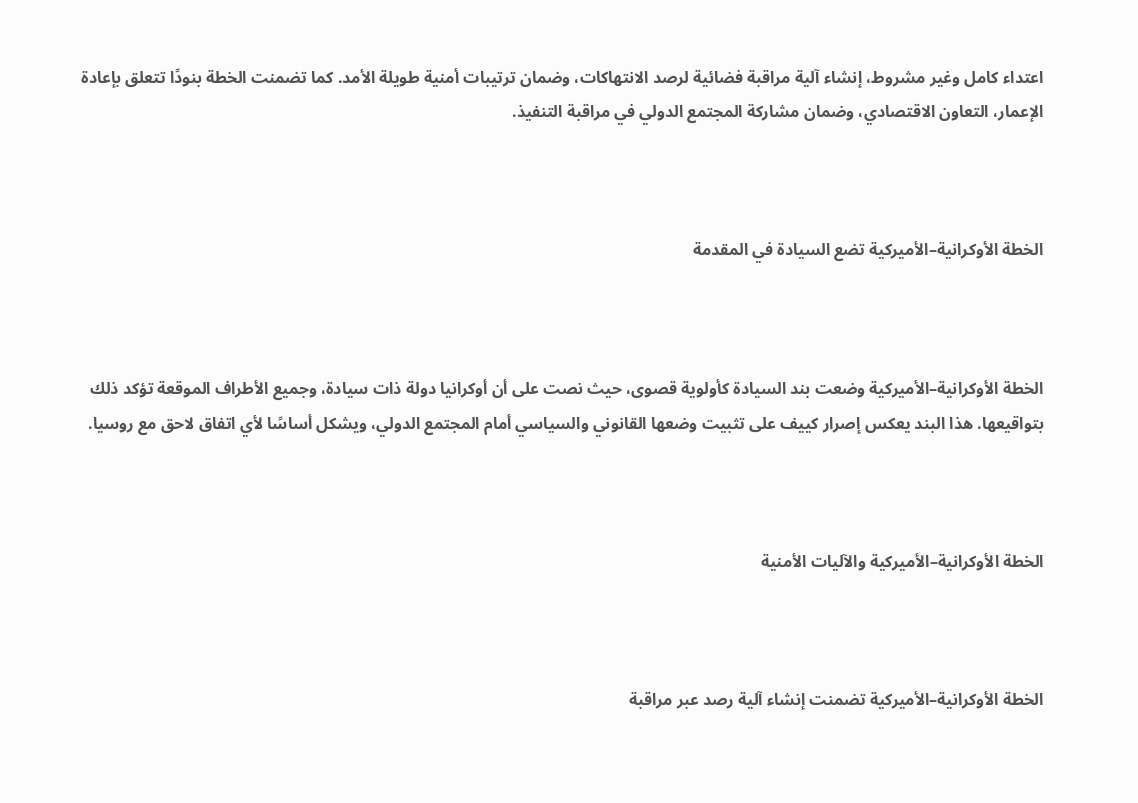اعتداء كامل وغير مشروط، إنشاء آلية مراقبة فضائية لرصد الانتهاكات، وضمان ترتيبات أمنية طويلة الأمد. كما تضمنت الخطة بنودًا تتعلق بإعادة الإعمار، التعاون الاقتصادي، وضمان مشاركة المجتمع الدولي في مراقبة التنفيذ.



الخطة الأوكرانية–الأميركية تضع السيادة في المقدمة



الخطة الأوكرانية–الأميركية وضعت بند السيادة كأولوية قصوى، حيث نصت على أن أوكرانيا دولة ذات سيادة، وجميع الأطراف الموقعة تؤكد ذلك بتواقيعها. هذا البند يعكس إصرار كييف على تثبيت وضعها القانوني والسياسي أمام المجتمع الدولي، ويشكل أساسًا لأي اتفاق لاحق مع روسيا.



الخطة الأوكرانية–الأميركية والآليات الأمنية



الخطة الأوكرانية–الأميركية تضمنت إنشاء آلية رصد عبر مراقبة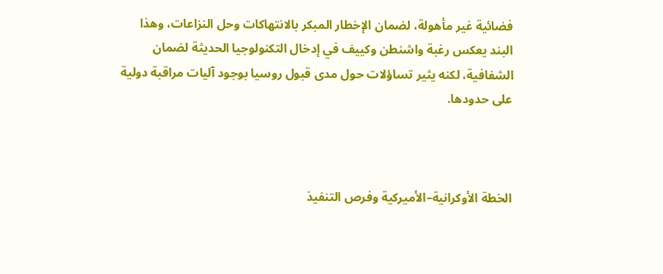فضائية غير مأهولة، لضمان الإخطار المبكر بالانتهاكات وحل النزاعات، وهذا البند يعكس رغبة واشنطن وكييف في إدخال التكنولوجيا الحديثة لضمان الشفافية، لكنه يثير تساؤلات حول مدى قبول روسيا بوجود آليات مراقبة دولية على حدودها.



الخطة الأوكرانية–الأميركية وفرص التنفيذ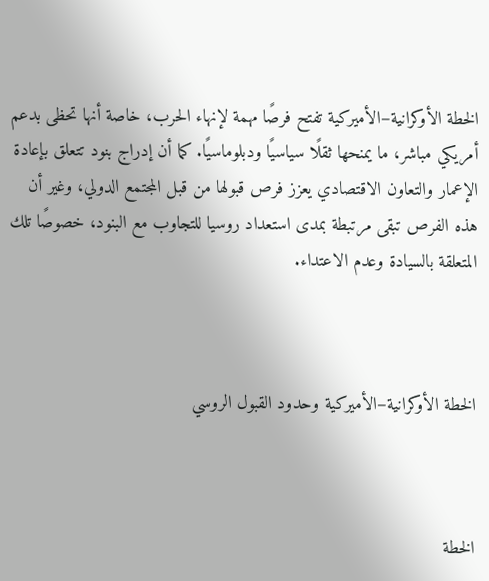الخطة الأوكرانية–الأميركية تفتح فرصًا مهمة لإنهاء الحرب، خاصة أنها تحظى بدعم أمريكي مباشر، ما يمنحها ثقلًا سياسيًا ودبلوماسيًا. كما أن إدراج بنود تتعلق بإعادة الإعمار والتعاون الاقتصادي يعزز فرص قبولها من قبل المجتمع الدولي، وغير أن هذه الفرص تبقى مرتبطة بمدى استعداد روسيا للتجاوب مع البنود، خصوصًا تلك المتعلقة بالسيادة وعدم الاعتداء.



الخطة الأوكرانية–الأميركية وحدود القبول الروسي



الخطة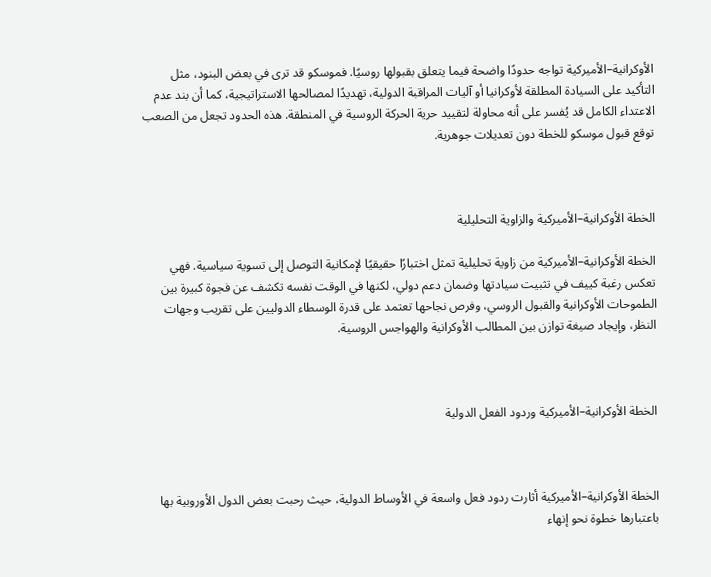الأوكرانية–الأميركية تواجه حدودًا واضحة فيما يتعلق بقبولها روسيًا. فموسكو قد ترى في بعض البنود، مثل التأكيد على السيادة المطلقة لأوكرانيا أو آليات المراقبة الدولية، تهديدًا لمصالحها الاستراتيجية، كما أن بند عدم الاعتداء الكامل قد يُفسر على أنه محاولة لتقييد حرية الحركة الروسية في المنطقة. هذه الحدود تجعل من الصعب توقع قبول موسكو للخطة دون تعديلات جوهرية.



الخطة الأوكرانية–الأميركية والزاوية التحليلية

الخطة الأوكرانية–الأميركية من زاوية تحليلية تمثل اختبارًا حقيقيًا لإمكانية التوصل إلى تسوية سياسية. فهي تعكس رغبة كييف في تثبيت سيادتها وضمان دعم دولي، لكنها في الوقت نفسه تكشف عن فجوة كبيرة بين الطموحات الأوكرانية والقبول الروسي، وفرص نجاحها تعتمد على قدرة الوسطاء الدوليين على تقريب وجهات النظر، وإيجاد صيغة توازن بين المطالب الأوكرانية والهواجس الروسية.



الخطة الأوكرانية–الأميركية وردود الفعل الدولية



الخطة الأوكرانية–الأميركية أثارت ردود فعل واسعة في الأوساط الدولية، حيث رحبت بعض الدول الأوروبية بها باعتبارها خطوة نحو إنهاء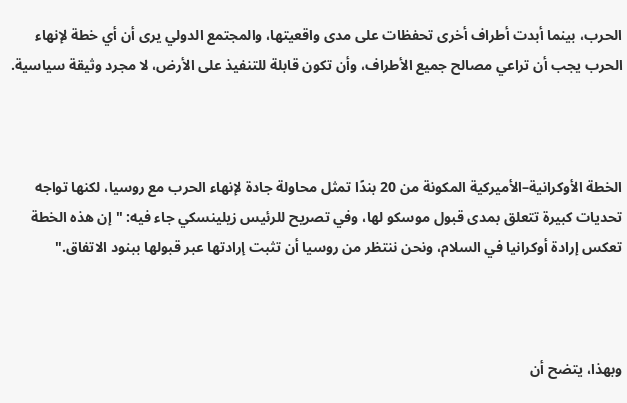الحرب، بينما أبدت أطراف أخرى تحفظات على مدى واقعيتها، والمجتمع الدولي يرى أن أي خطة لإنهاء الحرب يجب أن تراعي مصالح جميع الأطراف، وأن تكون قابلة للتنفيذ على الأرض، لا مجرد وثيقة سياسية.



الخطة الأوكرانية–الأميركية المكونة من 20 بندًا تمثل محاولة جادة لإنهاء الحرب مع روسيا، لكنها تواجه تحديات كبيرة تتعلق بمدى قبول موسكو لها، وفي تصريح للرئيس زيلينسكي جاء فيه: "إن هذه الخطة تعكس إرادة أوكرانيا في السلام، ونحن ننتظر من روسيا أن تثبت إرادتها عبر قبولها ببنود الاتفاق."



وبهذا، يتضح أن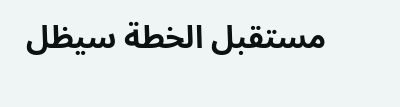مستقبل الخطة سيظل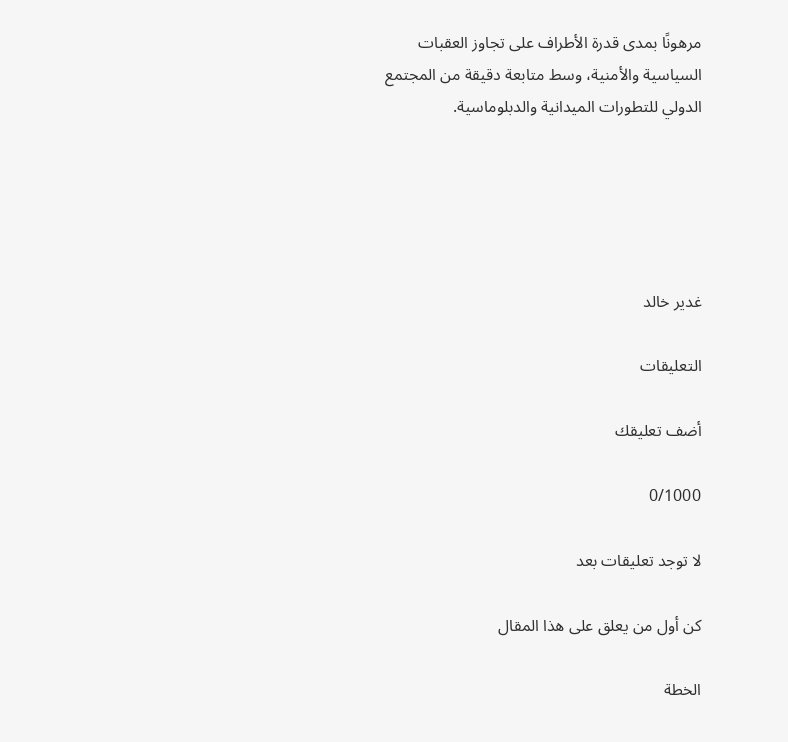مرهونًا بمدى قدرة الأطراف على تجاوز العقبات السياسية والأمنية، وسط متابعة دقيقة من المجتمع الدولي للتطورات الميدانية والدبلوماسية.





غدير خالد

التعليقات

أضف تعليقك

0/1000

لا توجد تعليقات بعد

كن أول من يعلق على هذا المقال

الخطة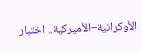الأوكرانية–الأميركية.. اختبار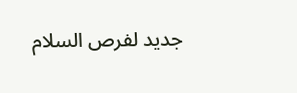جديد لفرص السلام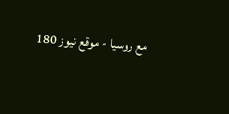مع روسيا - موقع نيوز 180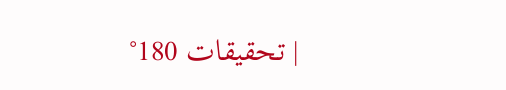| تحقيقات 180°